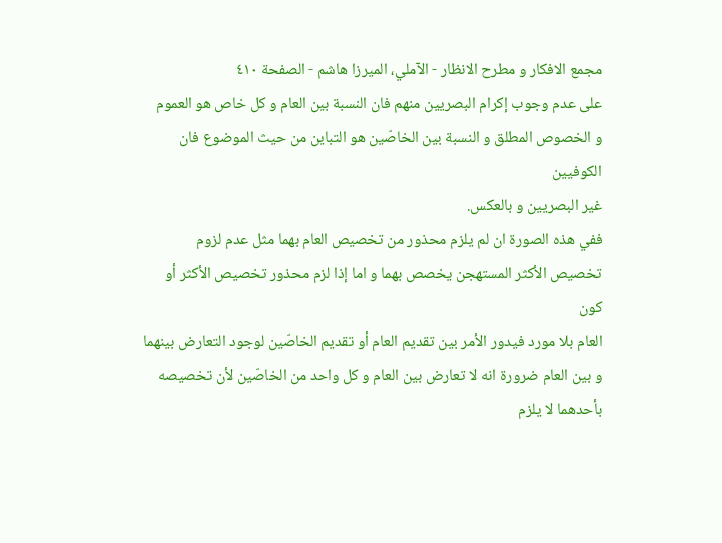مجمع الافكار و مطرح الانظار - الآملي، الميرزا هاشم - الصفحة ٤١٠
على عدم وجوب إكرام البصريين منهم فان النسبة بين العام و كل خاص هو العموم
و الخصوص المطلق و النسبة بين الخاصّين هو التباين من حيث الموضوع فان الكوفيين
غير البصريين و بالعكس.
ففي هذه الصورة ان لم يلزم محذور من تخصيص العام بهما مثل عدم لزوم
تخصيص الأكثر المستهجن يخصص بهما و اما إذا لزم محذور تخصيص الأكثر أو كون
العام بلا مورد فيدور الأمر بين تقديم العام أو تقديم الخاصّين لوجود التعارض بينهما
و بين العام ضرورة انه لا تعارض بين العام و كل واحد من الخاصّين لأن تخصيصه
بأحدهما لا يلزم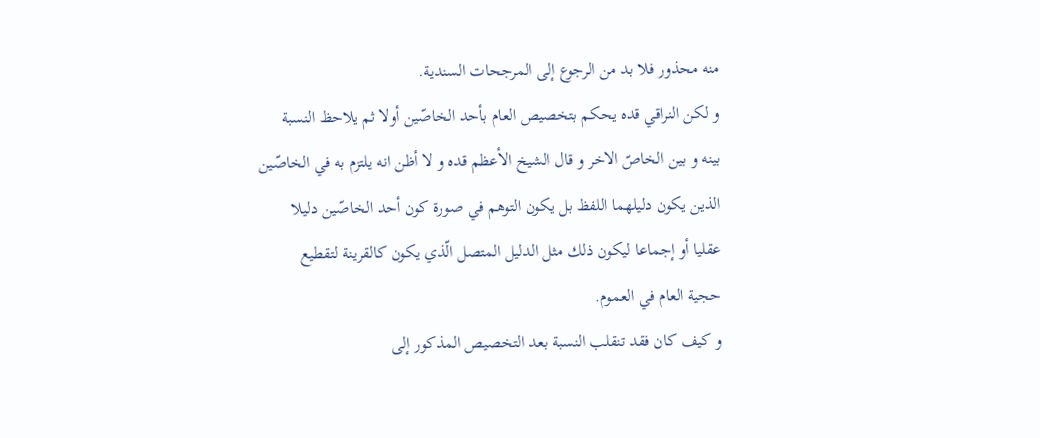منه محذور فلا بد من الرجوع إلى المرجحات السندية.
و لكن النراقي قده يحكم بتخصيص العام بأحد الخاصّين أولا ثم يلاحظ النسبة
بينه و بين الخاصّ الاخر و قال الشيخ الأعظم قده و لا أظن انه يلتزم به في الخاصّين
الذين يكون دليلهما اللفظ بل يكون التوهم في صورة كون أحد الخاصّين دليلا
عقليا أو إجماعا ليكون ذلك مثل الدليل المتصل الّذي يكون كالقرينة لتقطيع
حجية العام في العموم.
و كيف كان فقد تنقلب النسبة بعد التخصيص المذكور إلى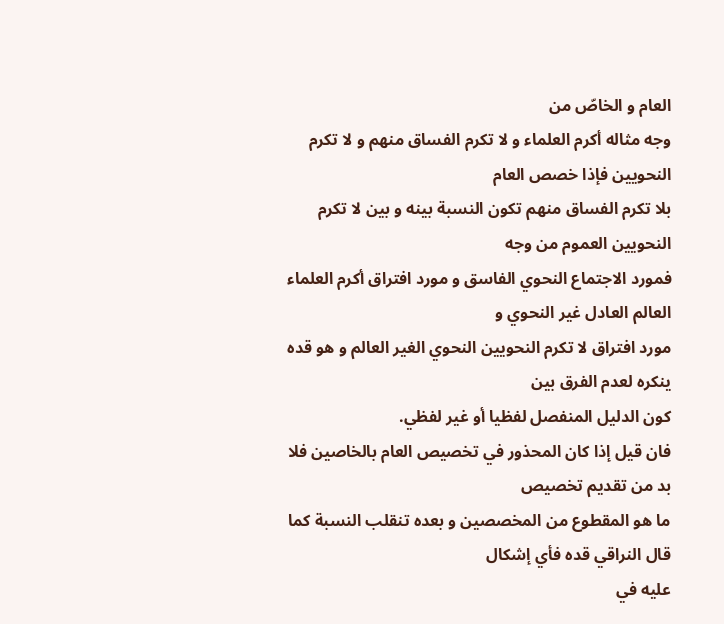العام و الخاصّ من
وجه مثاله أكرم العلماء و لا تكرم الفساق منهم و لا تكرم النحويين فإذا خصص العام
بلا تكرم الفساق منهم تكون النسبة بينه و بين لا تكرم النحويين العموم من وجه
فمورد الاجتماع النحوي الفاسق و مورد افتراق أكرم العلماء العالم العادل غير النحوي و
مورد افتراق لا تكرم النحويين النحوي الغير العالم و هو قده ينكره لعدم الفرق بين
كون الدليل المنفصل لفظيا أو غير لفظي.
فان قيل إذا كان المحذور في تخصيص العام بالخاصين فلا بد من تقديم تخصيص
ما هو المقطوع من المخصصين و بعده تنقلب النسبة كما قال النراقي قده فأي إشكال
عليه في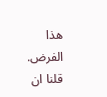هذا الفرض.
قلنا ان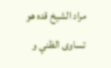مراد الشيخ قده هو تساوى الظني و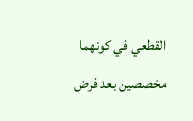القطعي في كونهما مخصصين بعد فرض